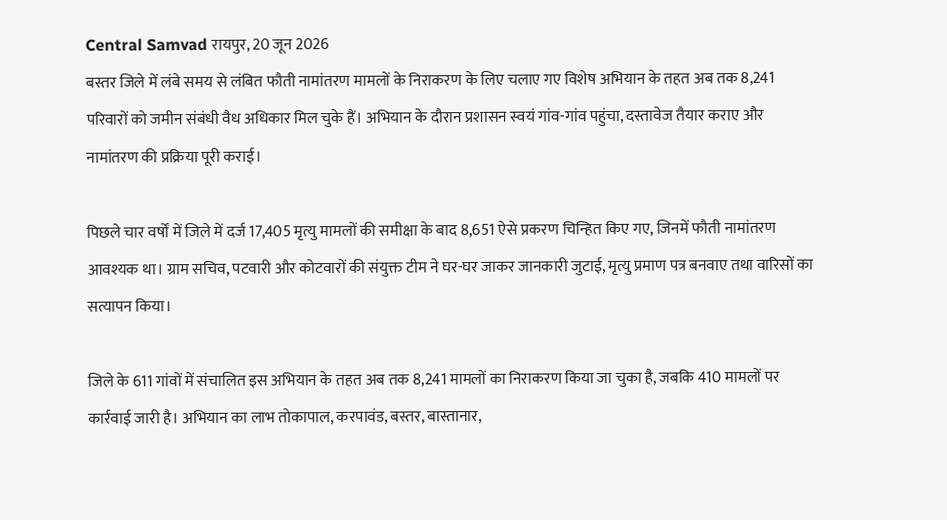Central Samvad रायपुर, 20 जून 2026
बस्तर जिले में लंबे समय से लंबित फौती नामांतरण मामलों के निराकरण के लिए चलाए गए विशेष अभियान के तहत अब तक 8,241 परिवारों को जमीन संबंधी वैध अधिकार मिल चुके हैं। अभियान के दौरान प्रशासन स्वयं गांव-गांव पहुंचा, दस्तावेज तैयार कराए और नामांतरण की प्रक्रिया पूरी कराई।

पिछले चार वर्षों में जिले में दर्ज 17,405 मृत्यु मामलों की समीक्षा के बाद 8,651 ऐसे प्रकरण चिन्हित किए गए, जिनमें फौती नामांतरण आवश्यक था। ग्राम सचिव, पटवारी और कोटवारों की संयुक्त टीम ने घर-घर जाकर जानकारी जुटाई, मृत्यु प्रमाण पत्र बनवाए तथा वारिसों का सत्यापन किया।

जिले के 611 गांवों में संचालित इस अभियान के तहत अब तक 8,241 मामलों का निराकरण किया जा चुका है, जबकि 410 मामलों पर कार्रवाई जारी है। अभियान का लाभ तोकापाल, करपावंड, बस्तर, बास्तानार,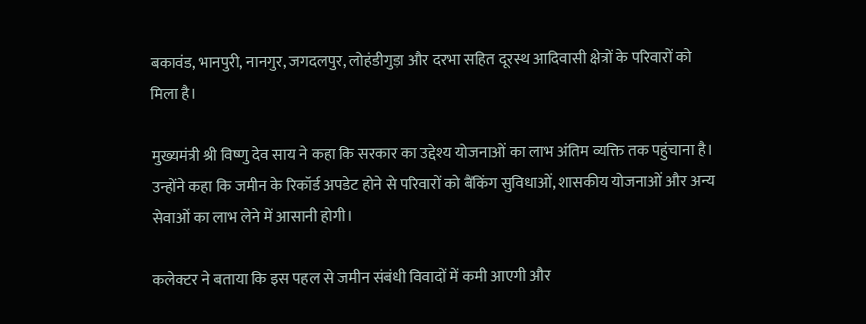बकावंड, भानपुरी, नानगुर, जगदलपुर, लोहंडीगुड़ा और दरभा सहित दूरस्थ आदिवासी क्षेत्रों के परिवारों को मिला है।

मुख्यमंत्री श्री विष्णु देव साय ने कहा कि सरकार का उद्देश्य योजनाओं का लाभ अंतिम व्यक्ति तक पहुंचाना है। उन्होंने कहा कि जमीन के रिकॉर्ड अपडेट होने से परिवारों को बैंकिंग सुविधाओं, शासकीय योजनाओं और अन्य सेवाओं का लाभ लेने में आसानी होगी।

कलेक्टर ने बताया कि इस पहल से जमीन संबंधी विवादों में कमी आएगी और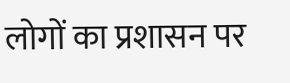लोगों का प्रशासन पर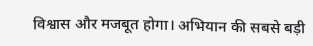विश्वास और मजबूत होगा। अभियान की सबसे बड़ी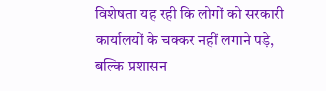विशेषता यह रही कि लोगों को सरकारी कार्यालयों के चक्कर नहीं लगाने पड़े, बल्कि प्रशासन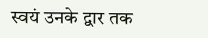स्वयं उनके द्वार तक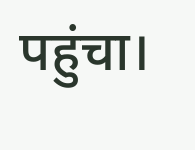पहुंचा।